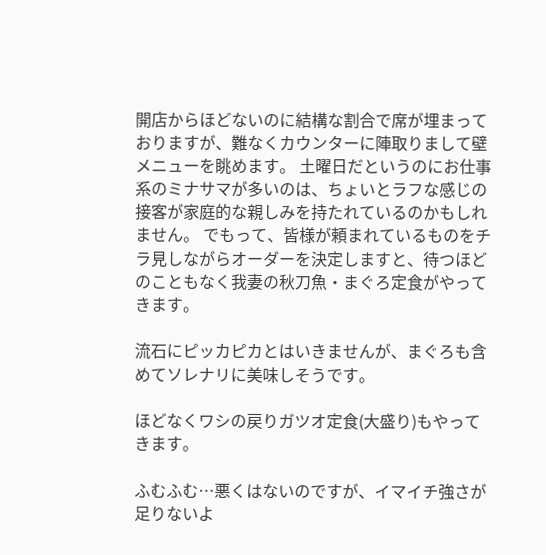開店からほどないのに結構な割合で席が埋まっておりますが、難なくカウンターに陣取りまして壁メニューを眺めます。 土曜日だというのにお仕事系のミナサマが多いのは、ちょいとラフな感じの接客が家庭的な親しみを持たれているのかもしれません。 でもって、皆様が頼まれているものをチラ見しながらオーダーを決定しますと、待つほどのこともなく我妻の秋刀魚・まぐろ定食がやってきます。

流石にピッカピカとはいきませんが、まぐろも含めてソレナリに美味しそうです。

ほどなくワシの戻りガツオ定食(大盛り)もやってきます。

ふむふむ…悪くはないのですが、イマイチ強さが足りないよ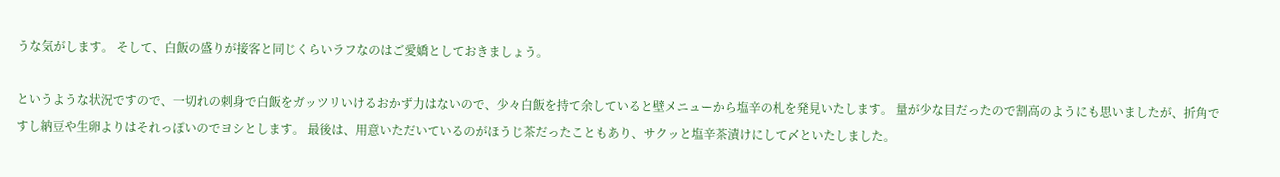うな気がします。 そして、白飯の盛りが接客と同じくらいラフなのはご愛嬌としておきましょう。

というような状況ですので、一切れの刺身で白飯をガッツリいけるおかず力はないので、少々白飯を持て余していると壁メニューから塩辛の札を発見いたします。 量が少な目だったので割高のようにも思いましたが、折角ですし納豆や生卵よりはそれっぽいのでヨシとします。 最後は、用意いただいているのがほうじ茶だったこともあり、サクッと塩辛茶漬けにして〆といたしました。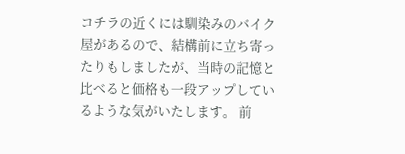コチラの近くには馴染みのバイク屋があるので、結構前に立ち寄ったりもしましたが、当時の記憶と比べると価格も一段アップしているような気がいたします。 前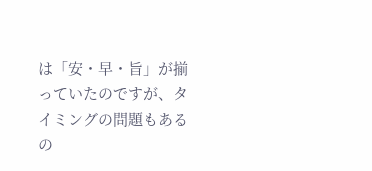は「安・早・旨」が揃っていたのですが、タイミングの問題もあるの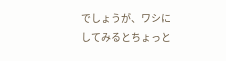でしょうが、ワシにしてみるとちょっと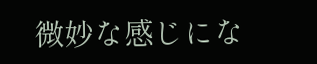微妙な感じにな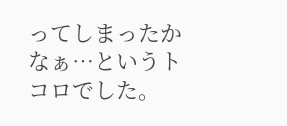ってしまったかなぁ…というトコロでした。